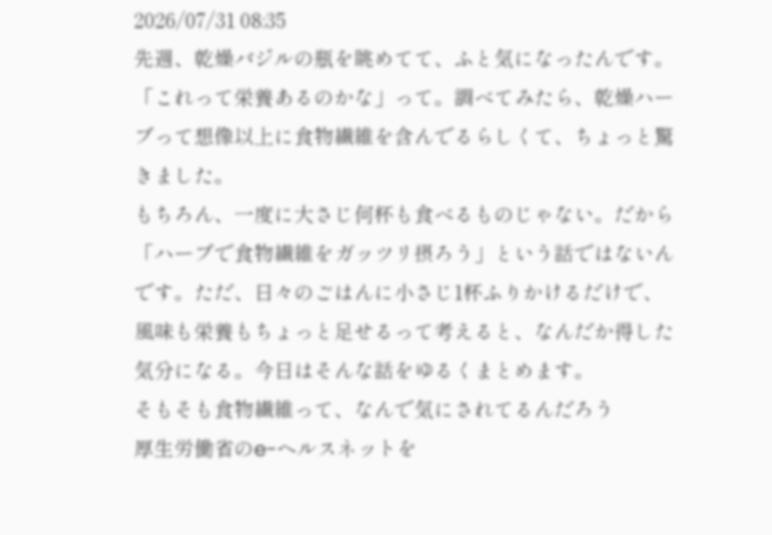2026/07/31 08:35
先週、乾燥バジルの瓶を眺めてて、ふと気になったんです。「これって栄養あるのかな」って。調べてみたら、乾燥ハーブって想像以上に食物繊維を含んでるらしくて、ちょっと驚きました。
もちろん、一度に大さじ何杯も食べるものじゃない。だから「ハーブで食物繊維をガッツリ摂ろう」という話ではないんです。ただ、日々のごはんに小さじ1杯ふりかけるだけで、風味も栄養もちょっと足せるって考えると、なんだか得した気分になる。今日はそんな話をゆるくまとめます。
そもそも食物繊維って、なんで気にされてるんだろう
厚生労働省のe-ヘルスネットを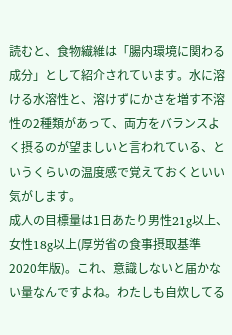読むと、食物繊維は「腸内環境に関わる成分」として紹介されています。水に溶ける水溶性と、溶けずにかさを増す不溶性の2種類があって、両方をバランスよく摂るのが望ましいと言われている、というくらいの温度感で覚えておくといい気がします。
成人の目標量は1日あたり男性21g以上、女性18g以上(厚労省の食事摂取基準2020年版)。これ、意識しないと届かない量なんですよね。わたしも自炊してる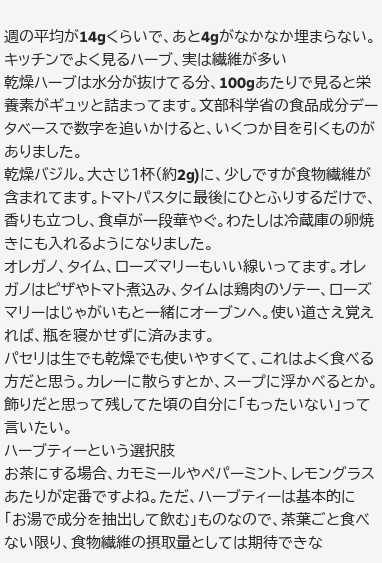週の平均が14gくらいで、あと4gがなかなか埋まらない。
キッチンでよく見るハーブ、実は繊維が多い
乾燥ハーブは水分が抜けてる分、100gあたりで見ると栄養素がギュッと詰まってます。文部科学省の食品成分データベースで数字を追いかけると、いくつか目を引くものがありました。
乾燥バジル。大さじ1杯(約2g)に、少しですが食物繊維が含まれてます。トマトパスタに最後にひとふりするだけで、香りも立つし、食卓が一段華やぐ。わたしは冷蔵庫の卵焼きにも入れるようになりました。
オレガノ、タイム、ローズマリーもいい線いってます。オレガノはピザやトマト煮込み、タイムは鶏肉のソテー、ローズマリーはじゃがいもと一緒にオーブンへ。使い道さえ覚えれば、瓶を寝かせずに済みます。
パセリは生でも乾燥でも使いやすくて、これはよく食べる方だと思う。カレーに散らすとか、スープに浮かべるとか。飾りだと思って残してた頃の自分に「もったいない」って言いたい。
ハーブティーという選択肢
お茶にする場合、カモミールやペパーミント、レモングラスあたりが定番ですよね。ただ、ハーブティーは基本的に「お湯で成分を抽出して飲む」ものなので、茶葉ごと食べない限り、食物繊維の摂取量としては期待できな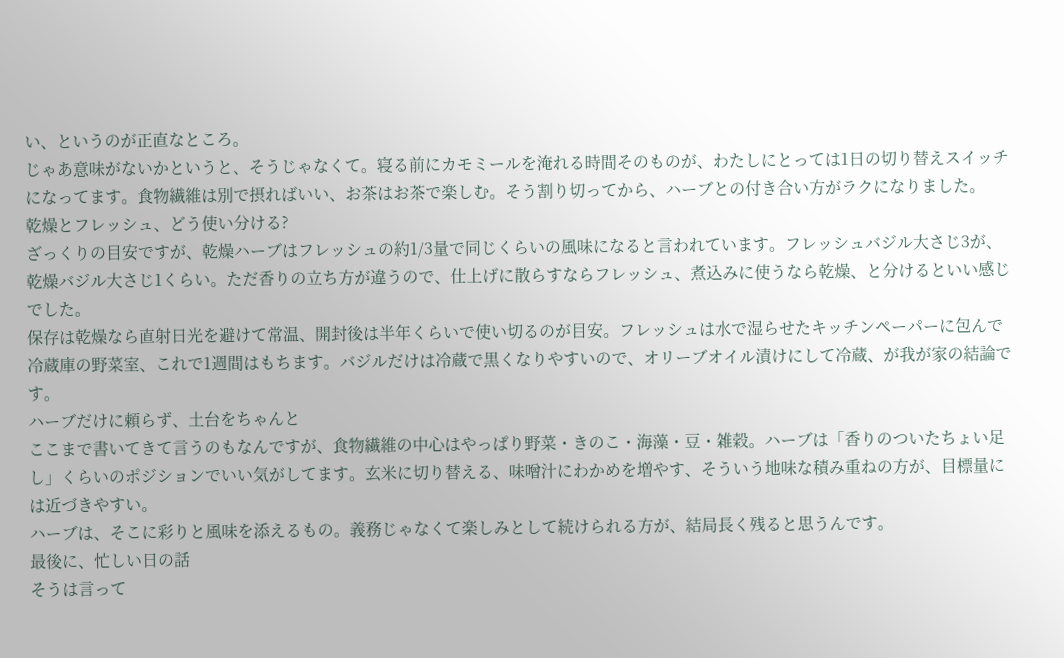い、というのが正直なところ。
じゃあ意味がないかというと、そうじゃなくて。寝る前にカモミールを淹れる時間そのものが、わたしにとっては1日の切り替えスイッチになってます。食物繊維は別で摂ればいい、お茶はお茶で楽しむ。そう割り切ってから、ハーブとの付き合い方がラクになりました。
乾燥とフレッシュ、どう使い分ける?
ざっくりの目安ですが、乾燥ハーブはフレッシュの約1/3量で同じくらいの風味になると言われています。フレッシュバジル大さじ3が、乾燥バジル大さじ1くらい。ただ香りの立ち方が違うので、仕上げに散らすならフレッシュ、煮込みに使うなら乾燥、と分けるといい感じでした。
保存は乾燥なら直射日光を避けて常温、開封後は半年くらいで使い切るのが目安。フレッシュは水で湿らせたキッチンペーパーに包んで冷蔵庫の野菜室、これで1週間はもちます。バジルだけは冷蔵で黒くなりやすいので、オリーブオイル漬けにして冷蔵、が我が家の結論です。
ハーブだけに頼らず、土台をちゃんと
ここまで書いてきて言うのもなんですが、食物繊維の中心はやっぱり野菜・きのこ・海藻・豆・雑穀。ハーブは「香りのついたちょい足し」くらいのポジションでいい気がしてます。玄米に切り替える、味噌汁にわかめを増やす、そういう地味な積み重ねの方が、目標量には近づきやすい。
ハーブは、そこに彩りと風味を添えるもの。義務じゃなくて楽しみとして続けられる方が、結局長く残ると思うんです。
最後に、忙しい日の話
そうは言って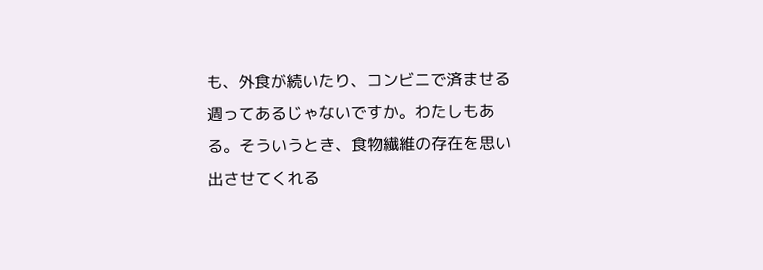も、外食が続いたり、コンビニで済ませる週ってあるじゃないですか。わたしもある。そういうとき、食物繊維の存在を思い出させてくれる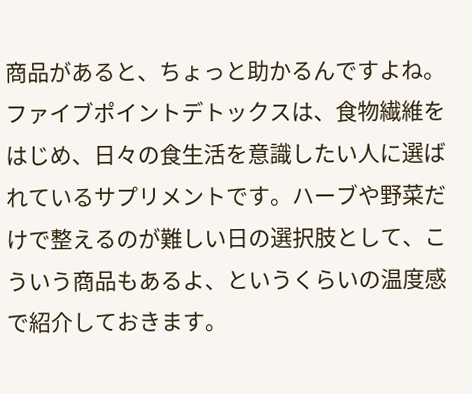商品があると、ちょっと助かるんですよね。
ファイブポイントデトックスは、食物繊維をはじめ、日々の食生活を意識したい人に選ばれているサプリメントです。ハーブや野菜だけで整えるのが難しい日の選択肢として、こういう商品もあるよ、というくらいの温度感で紹介しておきます。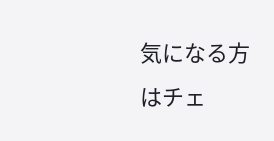気になる方はチェ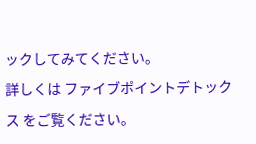ックしてみてください。
詳しくは ファイブポイントデトックス をご覧ください。